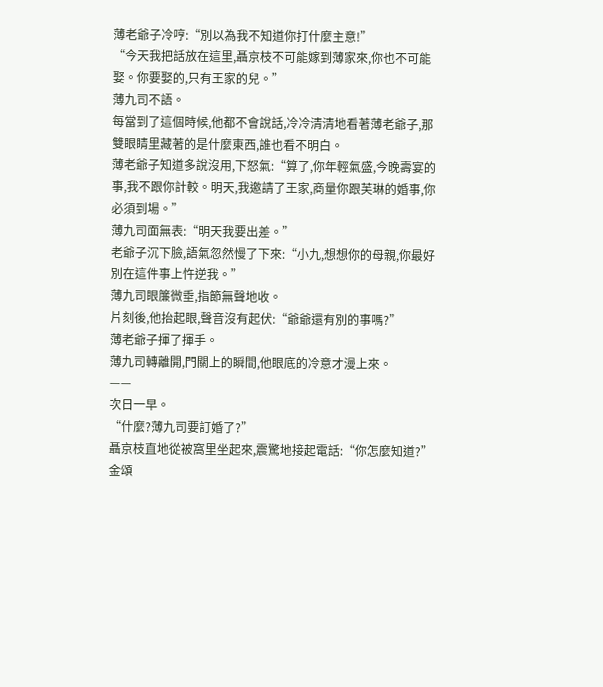薄老爺子冷哼:“別以為我不知道你打什麼主意!”
“今天我把話放在這里,聶京枝不可能嫁到薄家來,你也不可能娶。你要娶的,只有王家的兒。”
薄九司不語。
每當到了這個時候,他都不會說話,冷冷清清地看著薄老爺子,那雙眼睛里藏著的是什麼東西,誰也看不明白。
薄老爺子知道多說沒用,下怒氣:“算了,你年輕氣盛,今晚壽宴的事,我不跟你計較。明天,我邀請了王家,商量你跟芙琳的婚事,你必須到場。”
薄九司面無表:“明天我要出差。”
老爺子沉下臉,語氣忽然慢了下來:“小九,想想你的母親,你最好別在這件事上忤逆我。”
薄九司眼簾微垂,指節無聲地收。
片刻後,他抬起眼,聲音沒有起伏:“爺爺還有別的事嗎?”
薄老爺子揮了揮手。
薄九司轉離開,門關上的瞬間,他眼底的冷意才漫上來。
——
次日一早。
“什麼?薄九司要訂婚了?”
聶京枝直地從被窩里坐起來,震驚地接起電話:“你怎麼知道?”
金頌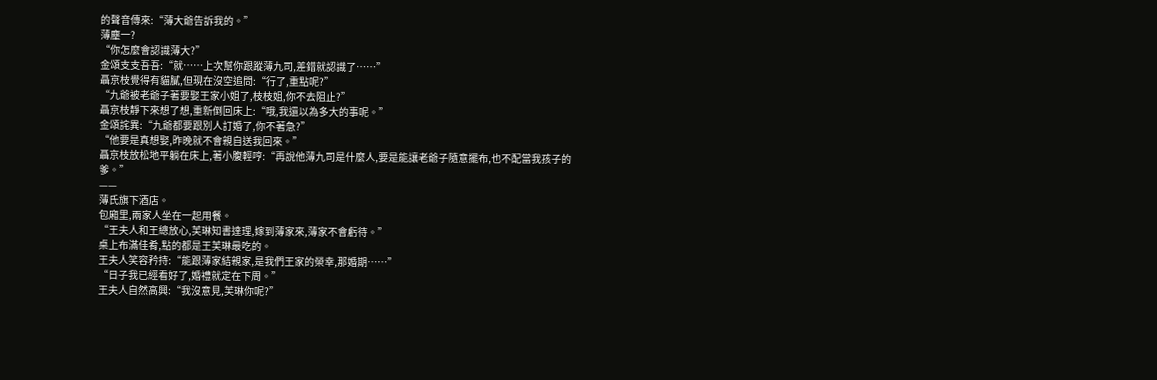的聲音傳來:“薄大爺告訴我的。”
薄塵一?
“你怎麼會認識薄大?”
金頌支支吾吾:“就……上次幫你跟蹤薄九司,差錯就認識了……”
聶京枝覺得有貓膩,但現在沒空追問:“行了,重點呢?”
“九爺被老爺子著要娶王家小姐了,枝枝姐,你不去阻止?”
聶京枝靜下來想了想,重新倒回床上:“哦,我還以為多大的事呢。”
金頌詫異:“九爺都要跟別人訂婚了,你不著急?”
“他要是真想娶,昨晚就不會親自送我回來。”
聶京枝放松地平躺在床上,著小腹輕哼:“再說他薄九司是什麼人,要是能讓老爺子隨意擺布,也不配當我孩子的爹。”
——
薄氏旗下酒店。
包廂里,兩家人坐在一起用餐。
“王夫人和王總放心,芙琳知書達理,嫁到薄家來,薄家不會虧待。”
桌上布滿佳肴,點的都是王芙琳最吃的。
王夫人笑容矜持:“能跟薄家結親家,是我們王家的榮幸,那婚期……”
“日子我已經看好了,婚禮就定在下周。”
王夫人自然高興:“我沒意見,芙琳你呢?”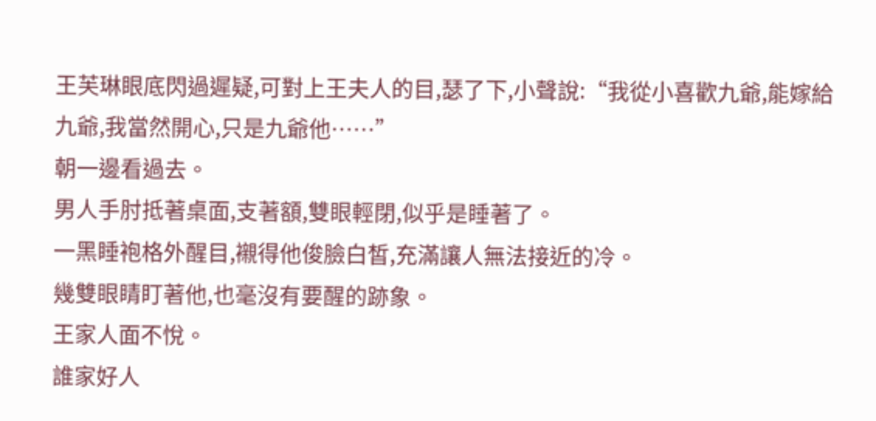王芙琳眼底閃過遲疑,可對上王夫人的目,瑟了下,小聲說:“我從小喜歡九爺,能嫁給九爺,我當然開心,只是九爺他……”
朝一邊看過去。
男人手肘抵著桌面,支著額,雙眼輕閉,似乎是睡著了。
一黑睡袍格外醒目,襯得他俊臉白皙,充滿讓人無法接近的冷。
幾雙眼睛盯著他,也毫沒有要醒的跡象。
王家人面不悅。
誰家好人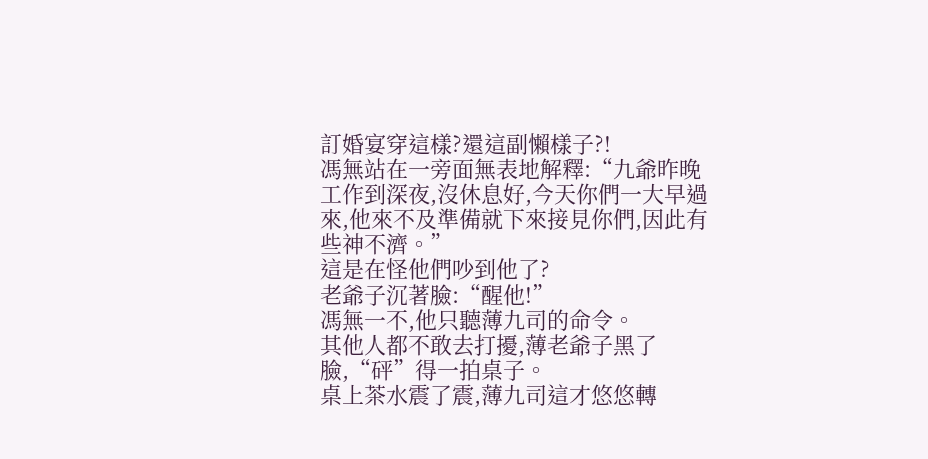訂婚宴穿這樣?還這副懶樣子?!
馮無站在一旁面無表地解釋:“九爺昨晚工作到深夜,沒休息好,今天你們一大早過來,他來不及準備就下來接見你們,因此有些神不濟。”
這是在怪他們吵到他了?
老爺子沉著臉:“醒他!”
馮無一不,他只聽薄九司的命令。
其他人都不敢去打擾,薄老爺子黑了臉,“砰”得一拍桌子。
桌上茶水震了震,薄九司這才悠悠轉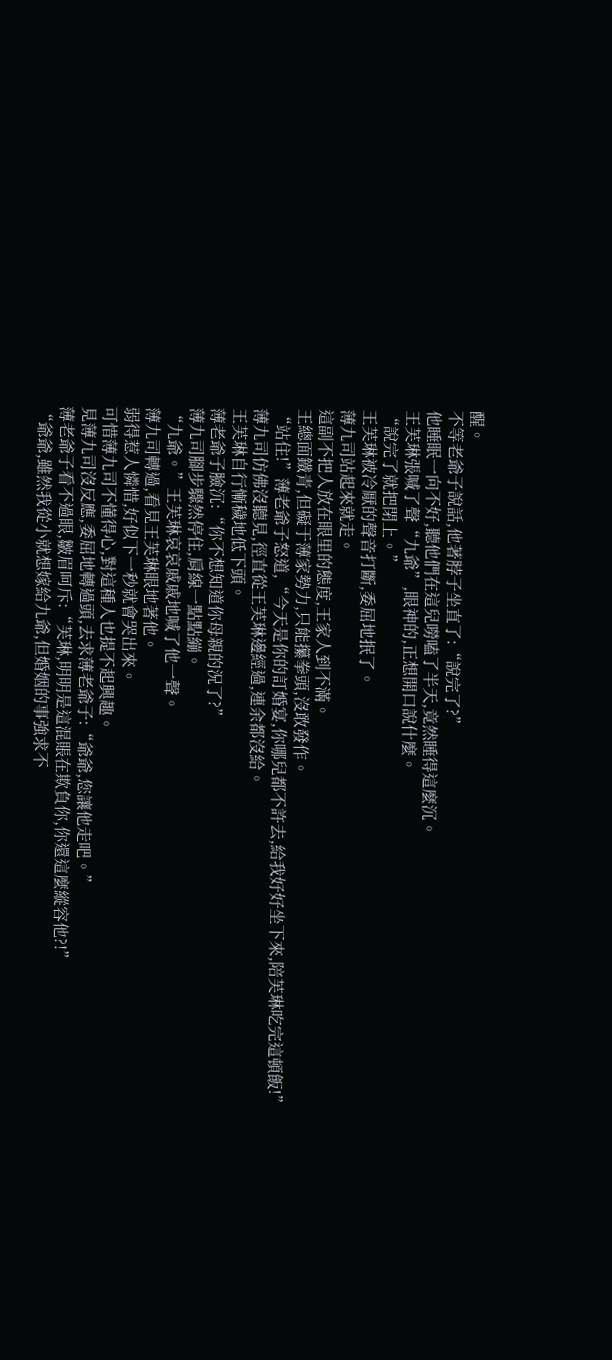醒。
不等老爺子說話,他著脖子坐直了:“說完了?”
他睡眠一向不好,聽他們在這兒嘮嗑了半天,竟然睡得這麼沉。
王芙琳張喊了聲“九爺”,眼神的,正想開口說什麼。
“說完了就把閉上。”
王芙琳被冷厭的聲音打斷,委屈地抿了。
薄九司站起來就走。
這副不把人放在眼里的態度,王家人到不滿。
王總面鐵青,但礙于薄家勢力,只能攥拳頭,沒敢發作。
“站住!”薄老爺子怒道,“今天是你的訂婚宴,你哪兒都不許去,給我好好坐下來,陪芙琳吃完這頓飯!”
薄九司仿佛沒聽見,徑直從王芙琳邊經過,連余都沒給。
王芙琳自行慚穢地低下頭。
薄老爺子臉沉:“你不想知道你母親的況了?”
薄九司腳步驟然停住,肩線一點點繃。
“九爺。”王芙琳哀哀戚戚地喊了他一聲。
薄九司轉過,看見王芙琳眼地著他。
弱得惹人憐惜,好似下一秒就會哭出來。
可惜薄九司不懂得心,對這種人也提不起興趣。
見薄九司沒反應,委屈地轉過頭,去求薄老爺子:“爺爺,您讓他走吧。”
薄老爺子看不過眼,皺眉呵斥:“芙琳,明明是這混賬在欺負你,你還這麼縱容他?!”
“爺爺,雖然我從小就想嫁給九爺,但婚姻的事強求不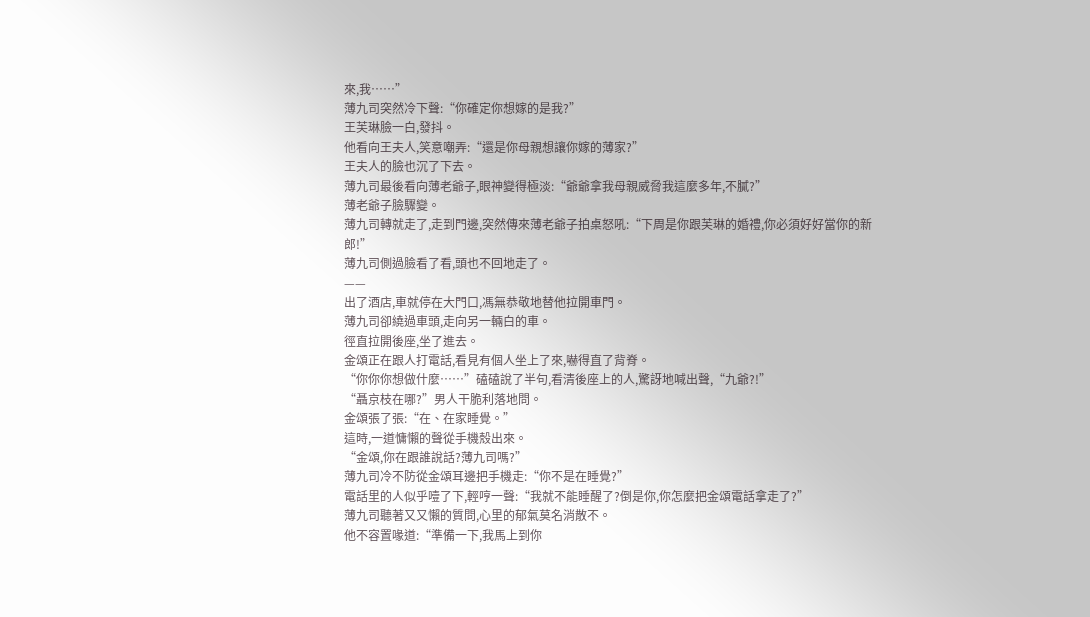來,我……”
薄九司突然冷下聲:“你確定你想嫁的是我?”
王芙琳臉一白,發抖。
他看向王夫人,笑意嘲弄:“還是你母親想讓你嫁的薄家?”
王夫人的臉也沉了下去。
薄九司最後看向薄老爺子,眼神變得極淡:“爺爺拿我母親威脅我這麼多年,不膩?”
薄老爺子臉驟變。
薄九司轉就走了,走到門邊,突然傳來薄老爺子拍桌怒吼:“下周是你跟芙琳的婚禮,你必須好好當你的新郎!”
薄九司側過臉看了看,頭也不回地走了。
——
出了酒店,車就停在大門口,馮無恭敬地替他拉開車門。
薄九司卻繞過車頭,走向另一輛白的車。
徑直拉開後座,坐了進去。
金頌正在跟人打電話,看見有個人坐上了來,嚇得直了背脊。
“你你你想做什麼……”磕磕說了半句,看清後座上的人,驚訝地喊出聲,“九爺?!”
“聶京枝在哪?”男人干脆利落地問。
金頌張了張:“在、在家睡覺。”
這時,一道慵懶的聲從手機殼出來。
“金頌,你在跟誰說話?薄九司嗎?”
薄九司冷不防從金頌耳邊把手機走:“你不是在睡覺?”
電話里的人似乎噎了下,輕哼一聲:“我就不能睡醒了?倒是你,你怎麼把金頌電話拿走了?”
薄九司聽著又又懶的質問,心里的郁氣莫名消散不。
他不容置喙道:“準備一下,我馬上到你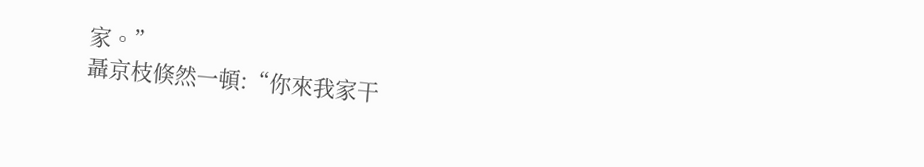家。”
聶京枝倏然一頓:“你來我家干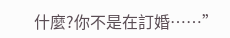什麼?你不是在訂婚……”